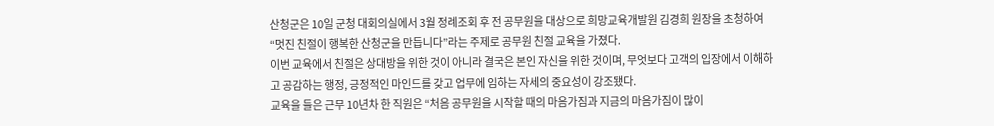산청군은 10일 군청 대회의실에서 3월 정례조회 후 전 공무원을 대상으로 희망교육개발원 김경희 원장을 초청하여 “멋진 친절이 행복한 산청군을 만듭니다”라는 주제로 공무원 친절 교육을 가졌다.
이번 교육에서 친절은 상대방을 위한 것이 아니라 결국은 본인 자신을 위한 것이며, 무엇보다 고객의 입장에서 이해하고 공감하는 행정, 긍정적인 마인드를 갖고 업무에 임하는 자세의 중요성이 강조됐다.
교육을 들은 근무 10년차 한 직원은 “처음 공무원을 시작할 때의 마음가짐과 지금의 마음가짐이 많이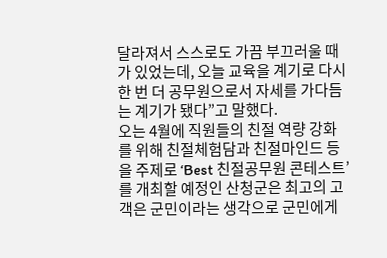달라져서 스스로도 가끔 부끄러울 때가 있었는데, 오늘 교육을 계기로 다시 한 번 더 공무원으로서 자세를 가다듬는 계기가 됐다”고 말했다.
오는 4월에 직원들의 친절 역량 강화를 위해 친절체험담과 친절마인드 등을 주제로 ‘Best 친절공무원 콘테스트’를 개최할 예정인 산청군은 최고의 고객은 군민이라는 생각으로 군민에게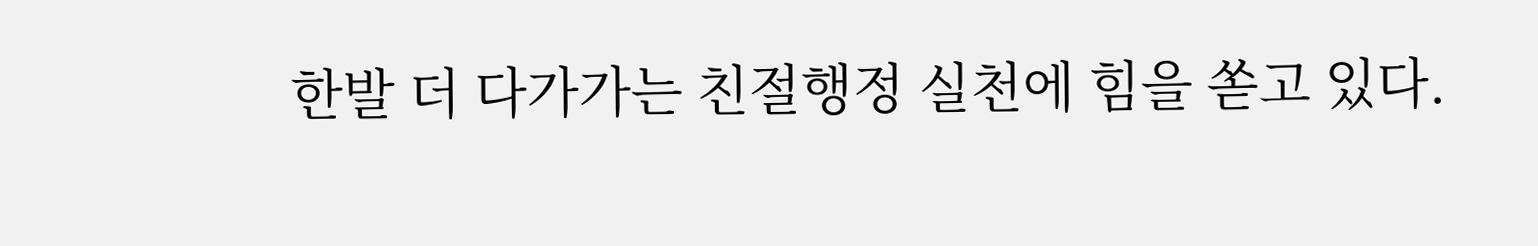한발 더 다가가는 친절행정 실천에 힘을 쏟고 있다.